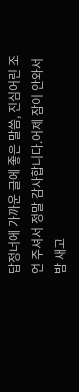답정너에 가까운 글에 좋은 말씀, 진심어린 조언 주셔서 정말 감사합니다.어제 잠이 안와서 밤 새고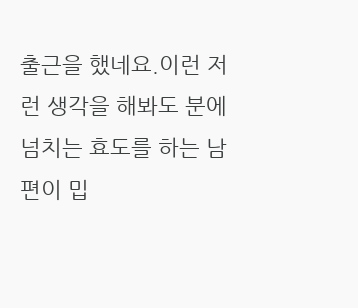출근을 했네요.이런 저런 생각을 해봐도 분에 넘치는 효도를 하는 남편이 밉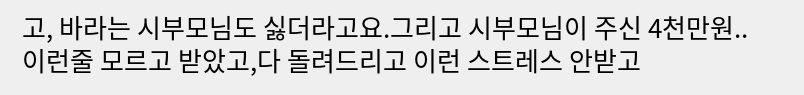고, 바라는 시부모님도 싫더라고요.그리고 시부모님이 주신 4천만원..이런줄 모르고 받았고,다 돌려드리고 이런 스트레스 안받고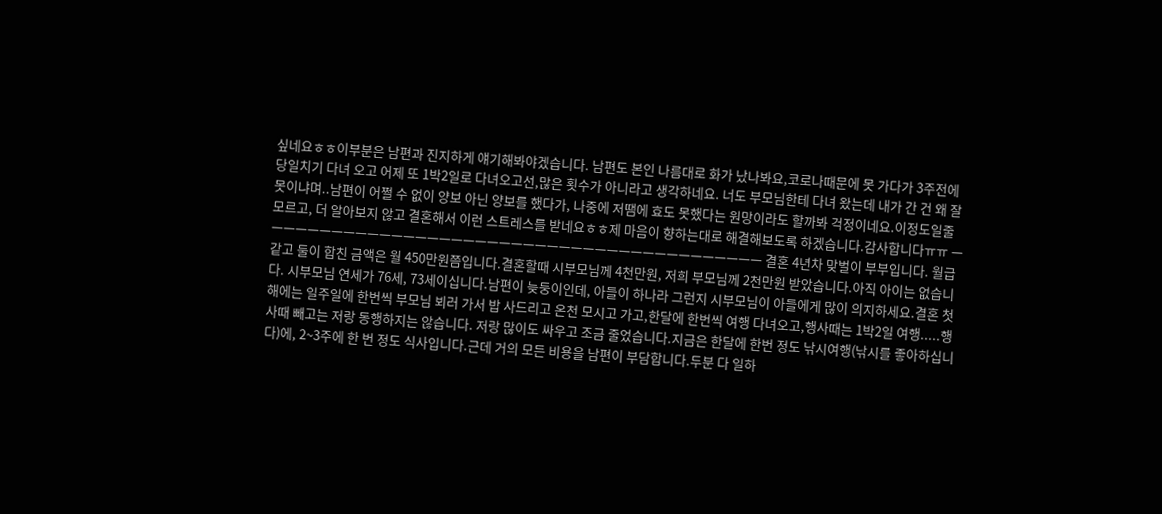싶네요ㅎㅎ이부분은 남편과 진지하게 얘기해봐야겠습니다. 남편도 본인 나름대로 화가 났나봐요,코로나때문에 못 가다가 3주전에 당일치기 다녀 오고 어제 또 1박2일로 다녀오고선,많은 횟수가 아니라고 생각하네요. 너도 부모님한테 다녀 왔는데 내가 간 건 왜 잘못이냐며..남편이 어쩔 수 없이 양보 아닌 양보를 했다가, 나중에 저땜에 효도 못했다는 원망이라도 할까봐 걱정이네요.이정도일줄 모르고, 더 알아보지 않고 결혼해서 이런 스트레스를 받네요ㅎㅎ제 마음이 향하는대로 해결해보도록 하겠습니다.감사합니다ㅠㅠ ㅡㅡㅡㅡㅡㅡㅡㅡㅡㅡㅡㅡㅡㅡㅡㅡㅡㅡㅡㅡㅡㅡㅡㅡㅡㅡㅡㅡㅡㅡㅡㅡㅡㅡㅡㅡㅡㅡㅡㅡㅡㅡ 결혼 4년차 맞벌이 부부입니다. 월급 같고 둘이 합친 금액은 월 450만원쯤입니다.결혼할때 시부모님께 4천만원, 저희 부모님께 2천만원 받았습니다.아직 아이는 없습니다. 시부모님 연세가 76세, 73세이십니다.남편이 늦둥이인데, 아들이 하나라 그런지 시부모님이 아들에게 많이 의지하세요.결혼 첫해에는 일주일에 한번씩 부모님 뵈러 가서 밥 사드리고 온천 모시고 가고,한달에 한번씩 여행 다녀오고,행사때는 1박2일 여행.....행사때 빼고는 저랑 동행하지는 않습니다. 저랑 많이도 싸우고 조금 줄었습니다.지금은 한달에 한번 정도 낚시여행(낚시를 좋아하십니다)에, 2~3주에 한 번 정도 식사입니다.근데 거의 모든 비용을 남편이 부담합니다.두분 다 일하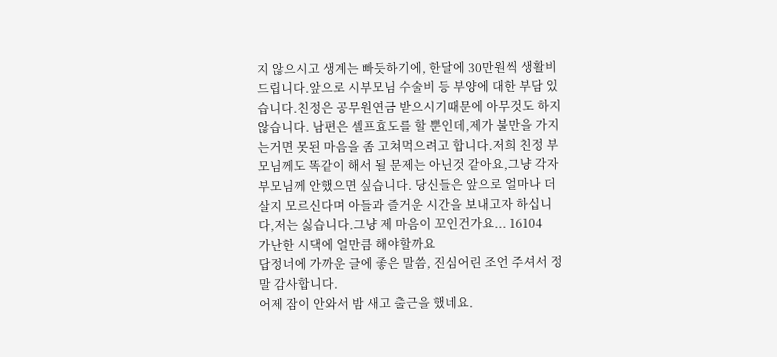지 않으시고 생계는 빠듯하기에, 한달에 30만원씩 생활비 드립니다.앞으로 시부모님 수술비 등 부양에 대한 부담 있습니다.친정은 공무원연금 받으시기때문에 아무것도 하지 않습니다. 남편은 셀프효도를 할 뿐인데,제가 불만을 가지는거면 못된 마음을 좀 고쳐먹으려고 합니다.저희 친정 부모님께도 똑같이 해서 될 문제는 아닌것 같아요,그냥 각자 부모님께 안했으면 싶습니다. 당신들은 앞으로 얼마나 더 살지 모르신다며 아들과 즐거운 시간을 보내고자 하십니다,저는 싫습니다.그냥 제 마음이 꼬인건가요... 16104
가난한 시댁에 얼만큼 해야할까요
답정너에 가까운 글에 좋은 말씀, 진심어린 조언 주셔서 정말 감사합니다.
어제 잠이 안와서 밤 새고 출근을 했네요.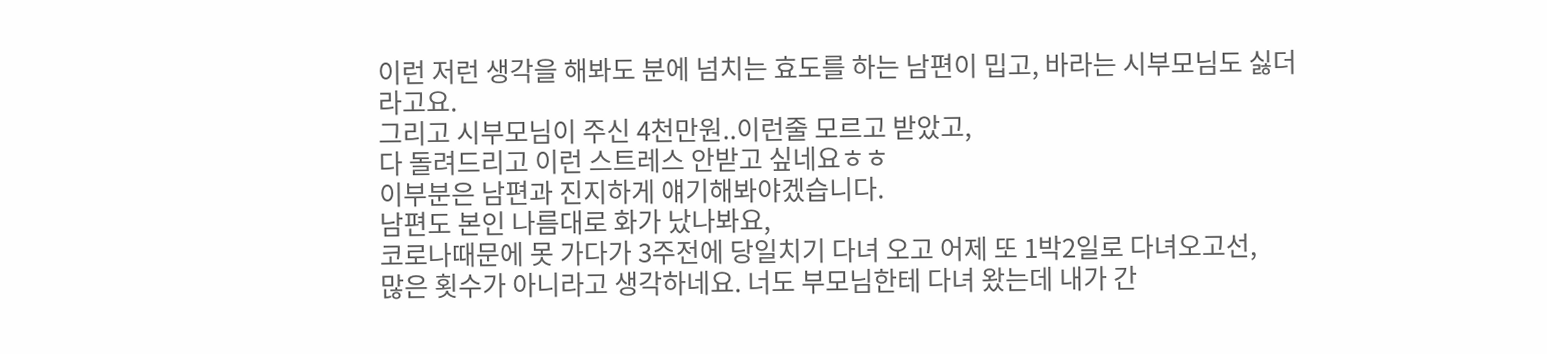이런 저런 생각을 해봐도 분에 넘치는 효도를 하는 남편이 밉고, 바라는 시부모님도 싫더라고요.
그리고 시부모님이 주신 4천만원..이런줄 모르고 받았고,
다 돌려드리고 이런 스트레스 안받고 싶네요ㅎㅎ
이부분은 남편과 진지하게 얘기해봐야겠습니다.
남편도 본인 나름대로 화가 났나봐요,
코로나때문에 못 가다가 3주전에 당일치기 다녀 오고 어제 또 1박2일로 다녀오고선,
많은 횟수가 아니라고 생각하네요. 너도 부모님한테 다녀 왔는데 내가 간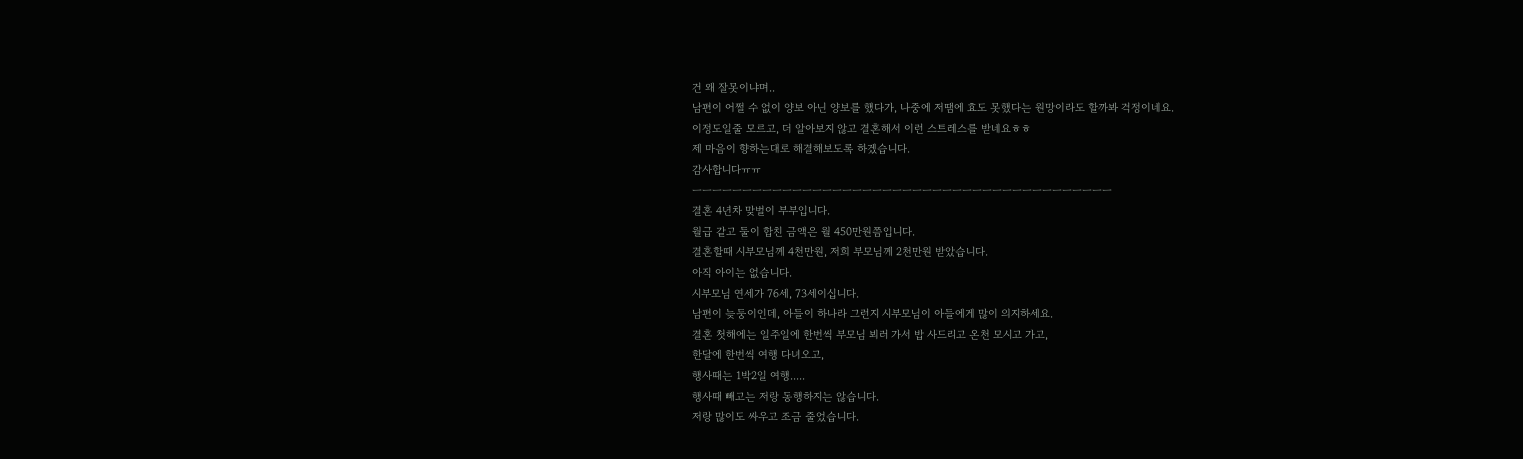건 왜 잘못이냐며..
남편이 어쩔 수 없이 양보 아닌 양보를 했다가, 나중에 저땜에 효도 못했다는 원망이라도 할까봐 걱정이네요.
이정도일줄 모르고, 더 알아보지 않고 결혼해서 이런 스트레스를 받네요ㅎㅎ
제 마음이 향하는대로 해결해보도록 하겠습니다.
감사합니다ㅠㅠ
ㅡㅡㅡㅡㅡㅡㅡㅡㅡㅡㅡㅡㅡㅡㅡㅡㅡㅡㅡㅡㅡㅡㅡㅡㅡㅡㅡㅡㅡㅡㅡㅡㅡㅡㅡㅡㅡㅡㅡㅡㅡㅡ
결혼 4년차 맞벌이 부부입니다.
월급 같고 둘이 합친 금액은 월 450만원쯤입니다.
결혼할때 시부모님께 4천만원, 저희 부모님께 2천만원 받았습니다.
아직 아이는 없습니다.
시부모님 연세가 76세, 73세이십니다.
남편이 늦둥이인데, 아들이 하나라 그런지 시부모님이 아들에게 많이 의지하세요.
결혼 첫해에는 일주일에 한번씩 부모님 뵈러 가서 밥 사드리고 온천 모시고 가고,
한달에 한번씩 여행 다녀오고,
행사때는 1박2일 여행.....
행사때 빼고는 저랑 동행하지는 않습니다.
저랑 많이도 싸우고 조금 줄었습니다.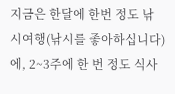지금은 한달에 한번 정도 낚시여행(낚시를 좋아하십니다)에, 2~3주에 한 번 정도 식사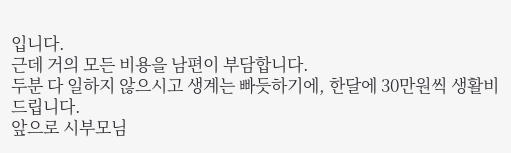입니다.
근데 거의 모든 비용을 남편이 부담합니다.
두분 다 일하지 않으시고 생계는 빠듯하기에, 한달에 30만원씩 생활비 드립니다.
앞으로 시부모님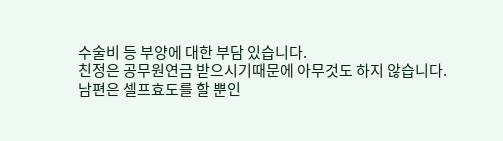수술비 등 부양에 대한 부담 있습니다.
친정은 공무원연금 받으시기때문에 아무것도 하지 않습니다.
남편은 셀프효도를 할 뿐인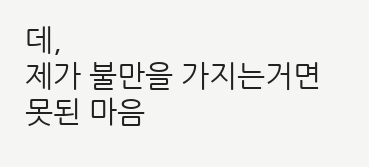데,
제가 불만을 가지는거면 못된 마음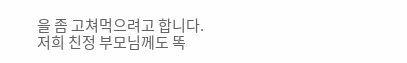을 좀 고쳐먹으려고 합니다.
저희 친정 부모님께도 똑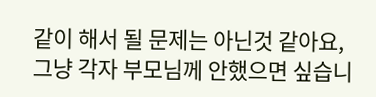같이 해서 될 문제는 아닌것 같아요,
그냥 각자 부모님께 안했으면 싶습니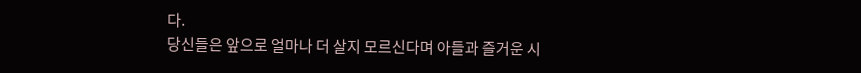다.
당신들은 앞으로 얼마나 더 살지 모르신다며 아들과 즐거운 시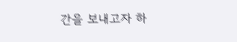간을 보내고자 하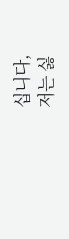십니다,
저는 싫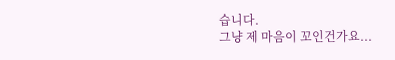습니다.
그냥 제 마음이 꼬인건가요...